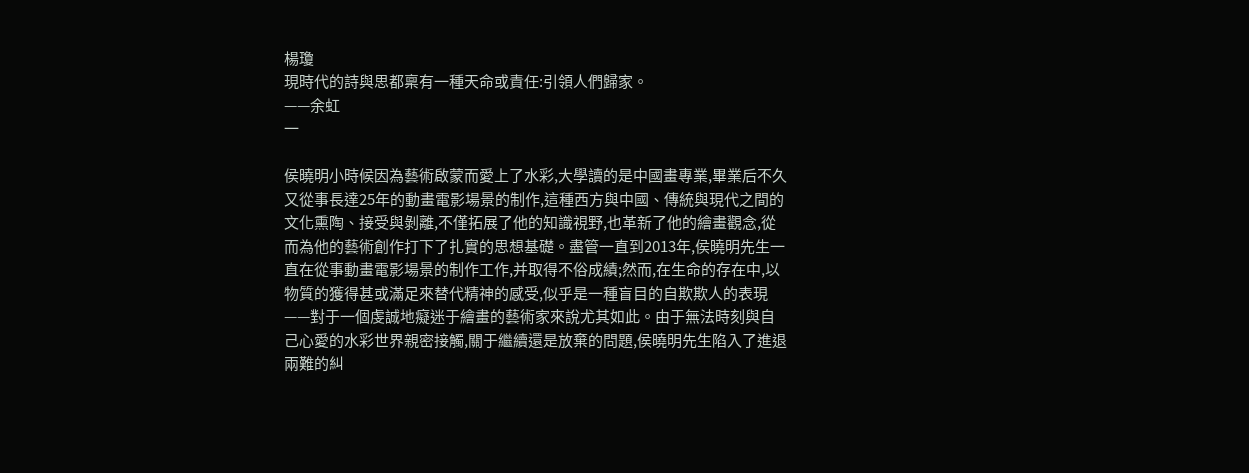楊瓊
現時代的詩與思都稟有一種天命或責任:引領人們歸家。
——余虹
一

侯曉明小時候因為藝術啟蒙而愛上了水彩,大學讀的是中國畫專業,畢業后不久又從事長達25年的動畫電影場景的制作,這種西方與中國、傳統與現代之間的文化熏陶、接受與剝離,不僅拓展了他的知識視野,也革新了他的繪畫觀念,從而為他的藝術創作打下了扎實的思想基礎。盡管一直到2013年,侯曉明先生一直在從事動畫電影場景的制作工作,并取得不俗成績;然而,在生命的存在中,以物質的獲得甚或滿足來替代精神的感受,似乎是一種盲目的自欺欺人的表現——對于一個虔誠地癡迷于繪畫的藝術家來說尤其如此。由于無法時刻與自己心愛的水彩世界親密接觸,關于繼續還是放棄的問題,侯曉明先生陷入了進退兩難的糾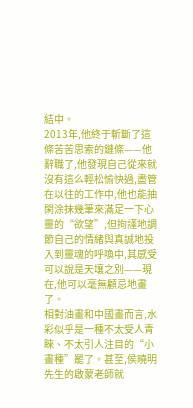結中。
2013年,他終于斬斷了這條苦苦思索的鏈條——他辭職了,他發現自己從來就沒有這么輕松愉快過,盡管在以往的工作中,他也能抽閑涂抹幾筆來滿足一下心靈的“欲望”,但拘謹地調節自己的情緒與真誠地投入到靈魂的呼喚中,其感受可以說是天壤之別——現在,他可以毫無顧忌地畫了。
相對油畫和中國畫而言,水彩似乎是一種不太受人青睞、不太引人注目的“小畫種”罷了。甚至,侯曉明先生的啟蒙老師就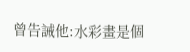曾告誡他:水彩畫是個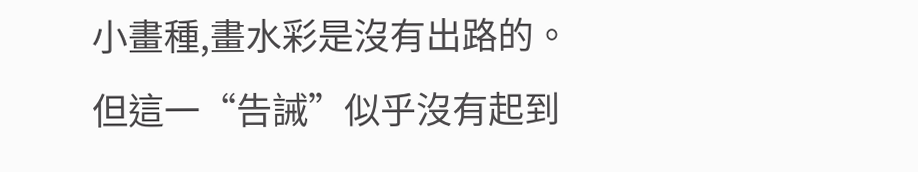小畫種,畫水彩是沒有出路的。但這一“告誡”似乎沒有起到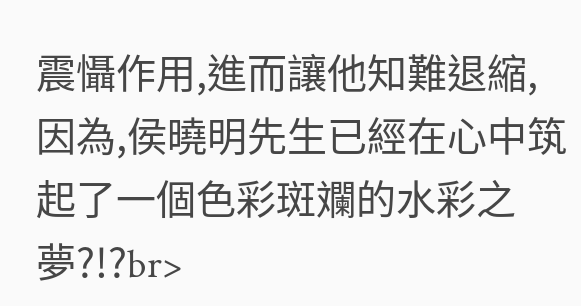震懾作用,進而讓他知難退縮,因為,侯曉明先生已經在心中筑起了一個色彩斑斕的水彩之夢?!?br>